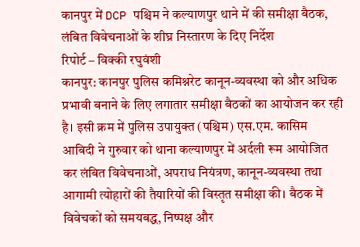कानपुर में DCP पश्चिम ने कल्याणपुर थाने में की समीक्षा बैठक, लंबित विवेचनाओं के शीघ्र निस्तारण के दिए निर्देश
रिपोर्ट – विक्की रघुवंशी
कानपुर: कानपुर पुलिस कमिश्नरेट कानून-व्यवस्था को और अधिक प्रभावी बनाने के लिए लगातार समीक्षा बैठकों का आयोजन कर रही है। इसी क्रम में पुलिस उपायुक्त (पश्चिम) एस.एम. कासिम आबिदी ने गुरुवार को थाना कल्याणपुर में अर्दली रूम आयोजित कर लंबित विवेचनाओं, अपराध नियंत्रण, कानून-व्यवस्था तथा आगामी त्योहारों की तैयारियों की विस्तृत समीक्षा की। बैठक में विवेचकों को समयबद्ध, निष्पक्ष और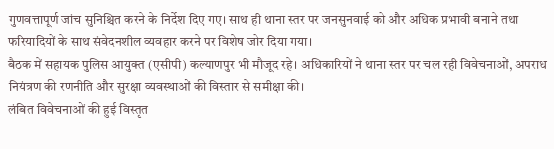गुणवत्तापूर्ण जांच सुनिश्चित करने के निर्देश दिए गए। साथ ही थाना स्तर पर जनसुनवाई को और अधिक प्रभावी बनाने तथा फरियादियों के साथ संवेदनशील व्यवहार करने पर विशेष जोर दिया गया।
बैठक में सहायक पुलिस आयुक्त (एसीपी) कल्याणपुर भी मौजूद रहे। अधिकारियों ने थाना स्तर पर चल रही विवेचनाओं, अपराध नियंत्रण की रणनीति और सुरक्षा व्यवस्थाओं की विस्तार से समीक्षा की।
लंबित विवेचनाओं की हुई विस्तृत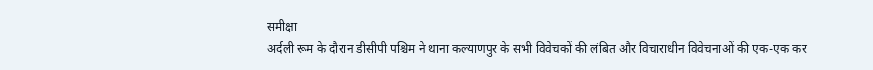समीक्षा
अर्दली रूम के दौरान डीसीपी पश्चिम ने थाना कल्याणपुर के सभी विवेचकों की लंबित और विचाराधीन विवेचनाओं की एक-एक कर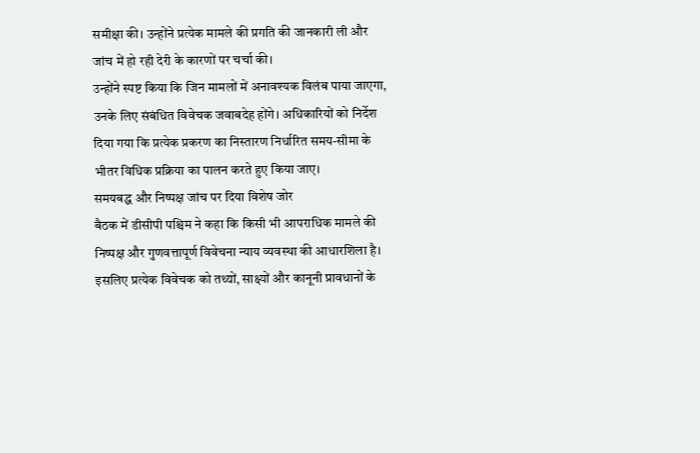समीक्षा की। उन्होंने प्रत्येक मामले की प्रगति की जानकारी ली और जांच में हो रही देरी के कारणों पर चर्चा की।
उन्होंने स्पष्ट किया कि जिन मामलों में अनावश्यक विलंब पाया जाएगा, उनके लिए संबंधित विवेचक जवाबदेह होंगे। अधिकारियों को निर्देश दिया गया कि प्रत्येक प्रकरण का निस्तारण निर्धारित समय-सीमा के भीतर विधिक प्रक्रिया का पालन करते हुए किया जाए।
समयबद्ध और निष्पक्ष जांच पर दिया विशेष जोर
बैठक में डीसीपी पश्चिम ने कहा कि किसी भी आपराधिक मामले की निष्पक्ष और गुणवत्तापूर्ण विवेचना न्याय व्यवस्था की आधारशिला है। इसलिए प्रत्येक विवेचक को तथ्यों, साक्ष्यों और कानूनी प्रावधानों के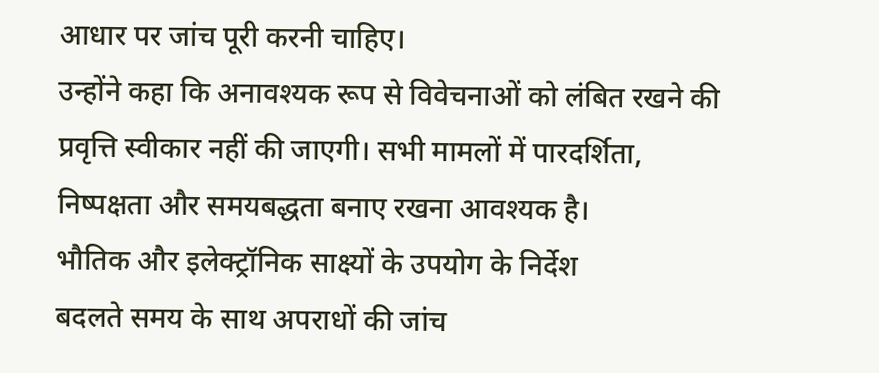आधार पर जांच पूरी करनी चाहिए।
उन्होंने कहा कि अनावश्यक रूप से विवेचनाओं को लंबित रखने की प्रवृत्ति स्वीकार नहीं की जाएगी। सभी मामलों में पारदर्शिता, निष्पक्षता और समयबद्धता बनाए रखना आवश्यक है।
भौतिक और इलेक्ट्रॉनिक साक्ष्यों के उपयोग के निर्देश
बदलते समय के साथ अपराधों की जांच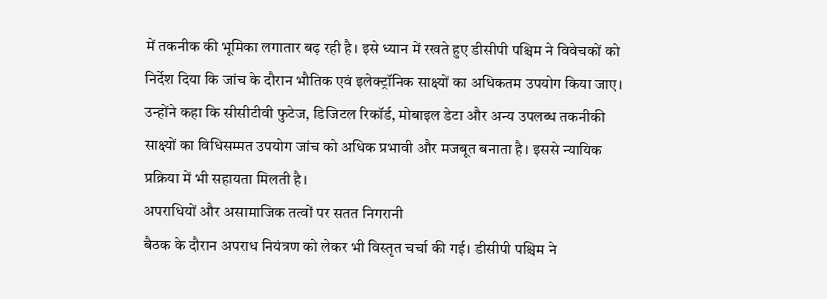में तकनीक की भूमिका लगातार बढ़ रही है। इसे ध्यान में रखते हुए डीसीपी पश्चिम ने विवेचकों को निर्देश दिया कि जांच के दौरान भौतिक एवं इलेक्ट्रॉनिक साक्ष्यों का अधिकतम उपयोग किया जाए।
उन्होंने कहा कि सीसीटीवी फुटेज, डिजिटल रिकॉर्ड, मोबाइल डेटा और अन्य उपलब्ध तकनीकी साक्ष्यों का विधिसम्मत उपयोग जांच को अधिक प्रभावी और मजबूत बनाता है। इससे न्यायिक प्रक्रिया में भी सहायता मिलती है।
अपराधियों और असामाजिक तत्वों पर सतत निगरानी
बैठक के दौरान अपराध नियंत्रण को लेकर भी विस्तृत चर्चा की गई। डीसीपी पश्चिम ने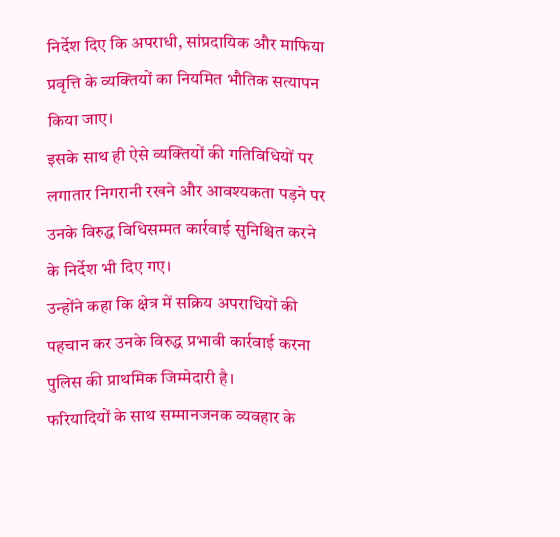निर्देश दिए कि अपराधी, सांप्रदायिक और माफिया प्रवृत्ति के व्यक्तियों का नियमित भौतिक सत्यापन किया जाए।
इसके साथ ही ऐसे व्यक्तियों की गतिविधियों पर लगातार निगरानी रखने और आवश्यकता पड़ने पर उनके विरुद्ध विधिसम्मत कार्रवाई सुनिश्चित करने के निर्देश भी दिए गए।
उन्होंने कहा कि क्षेत्र में सक्रिय अपराधियों की पहचान कर उनके विरुद्ध प्रभावी कार्रवाई करना पुलिस की प्राथमिक जिम्मेदारी है।
फरियादियों के साथ सम्मानजनक व्यवहार के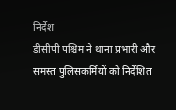निर्देश
डीसीपी पश्चिम ने थाना प्रभारी और समस्त पुलिसकर्मियों को निर्देशित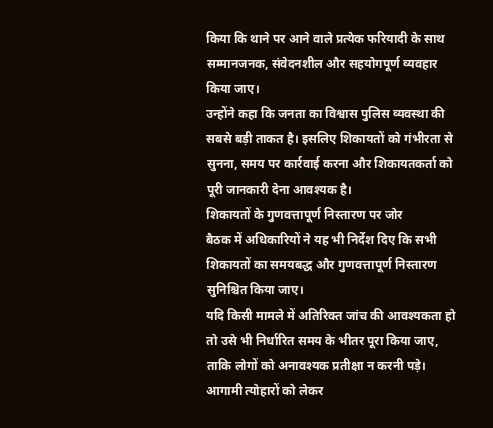किया कि थाने पर आने वाले प्रत्येक फरियादी के साथ सम्मानजनक, संवेदनशील और सहयोगपूर्ण व्यवहार किया जाए।
उन्होंने कहा कि जनता का विश्वास पुलिस व्यवस्था की सबसे बड़ी ताकत है। इसलिए शिकायतों को गंभीरता से सुनना, समय पर कार्रवाई करना और शिकायतकर्ता को पूरी जानकारी देना आवश्यक है।
शिकायतों के गुणवत्तापूर्ण निस्तारण पर जोर
बैठक में अधिकारियों ने यह भी निर्देश दिए कि सभी शिकायतों का समयबद्ध और गुणवत्तापूर्ण निस्तारण सुनिश्चित किया जाए।
यदि किसी मामले में अतिरिक्त जांच की आवश्यकता हो तो उसे भी निर्धारित समय के भीतर पूरा किया जाए, ताकि लोगों को अनावश्यक प्रतीक्षा न करनी पड़े।
आगामी त्योहारों को लेकर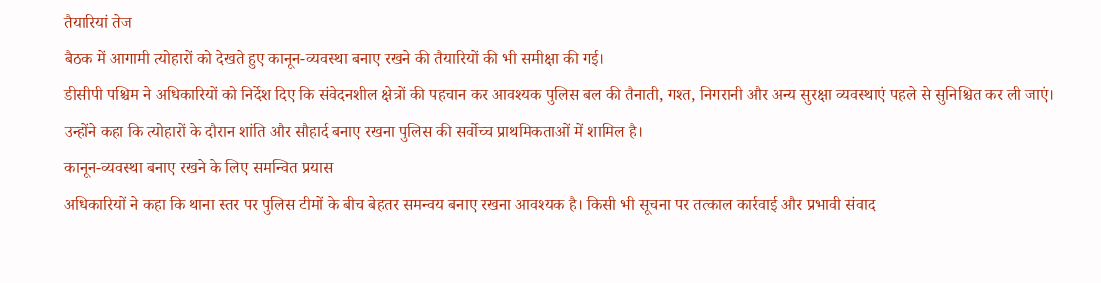तैयारियां तेज
बैठक में आगामी त्योहारों को देखते हुए कानून-व्यवस्था बनाए रखने की तैयारियों की भी समीक्षा की गई।
डीसीपी पश्चिम ने अधिकारियों को निर्देश दिए कि संवेदनशील क्षेत्रों की पहचान कर आवश्यक पुलिस बल की तैनाती, गश्त, निगरानी और अन्य सुरक्षा व्यवस्थाएं पहले से सुनिश्चित कर ली जाएं।
उन्होंने कहा कि त्योहारों के दौरान शांति और सौहार्द बनाए रखना पुलिस की सर्वोच्च प्राथमिकताओं में शामिल है।
कानून-व्यवस्था बनाए रखने के लिए समन्वित प्रयास
अधिकारियों ने कहा कि थाना स्तर पर पुलिस टीमों के बीच बेहतर समन्वय बनाए रखना आवश्यक है। किसी भी सूचना पर तत्काल कार्रवाई और प्रभावी संवाद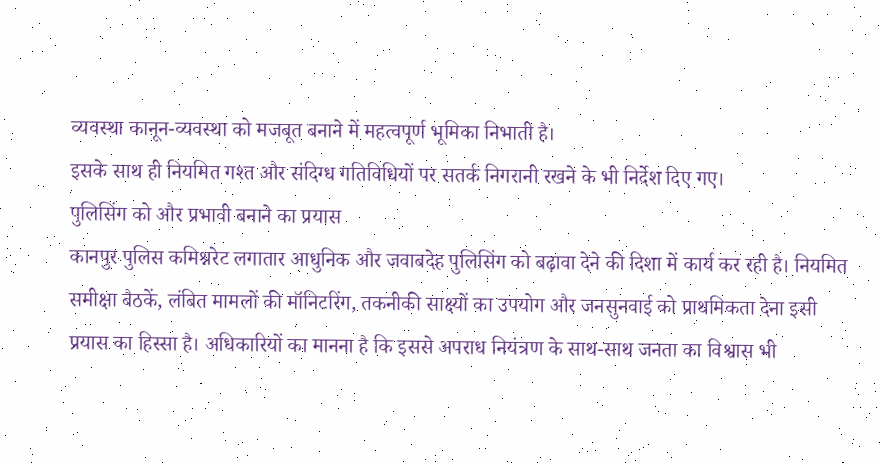व्यवस्था कानून-व्यवस्था को मजबूत बनाने में महत्वपूर्ण भूमिका निभाती है।
इसके साथ ही नियमित गश्त और संदिग्ध गतिविधियों पर सतर्क निगरानी रखने के भी निर्देश दिए गए।
पुलिसिंग को और प्रभावी बनाने का प्रयास
कानपुर पुलिस कमिश्नरेट लगातार आधुनिक और जवाबदेह पुलिसिंग को बढ़ावा देने की दिशा में कार्य कर रही है। नियमित समीक्षा बैठकें, लंबित मामलों की मॉनिटरिंग, तकनीकी साक्ष्यों का उपयोग और जनसुनवाई को प्राथमिकता देना इसी प्रयास का हिस्सा है। अधिकारियों का मानना है कि इससे अपराध नियंत्रण के साथ-साथ जनता का विश्वास भी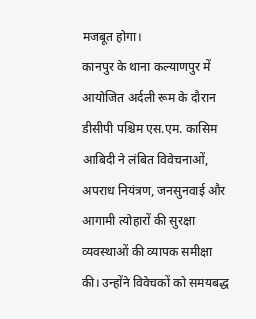मजबूत होगा।
कानपुर के थाना कल्याणपुर में आयोजित अर्दली रूम के दौरान डीसीपी पश्चिम एस.एम. कासिम आबिदी ने लंबित विवेचनाओं, अपराध नियंत्रण, जनसुनवाई और आगामी त्योहारों की सुरक्षा व्यवस्थाओं की व्यापक समीक्षा की। उन्होंने विवेचकों को समयबद्ध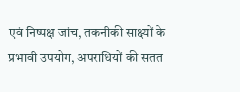एवं निष्पक्ष जांच, तकनीकी साक्ष्यों के प्रभावी उपयोग, अपराधियों की सतत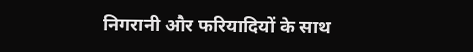निगरानी और फरियादियों के साथ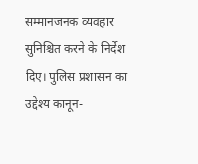सम्मानजनक व्यवहार सुनिश्चित करने के निर्देश दिए। पुलिस प्रशासन का उद्देश्य कानून-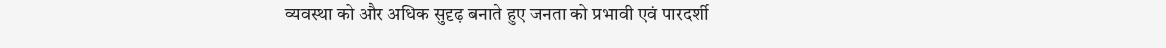व्यवस्था को और अधिक सुदृढ़ बनाते हुए जनता को प्रभावी एवं पारदर्शी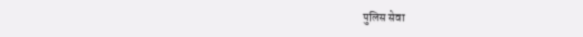पुलिस सेवा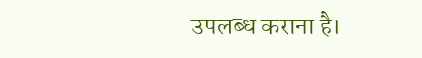उपलब्ध कराना है।